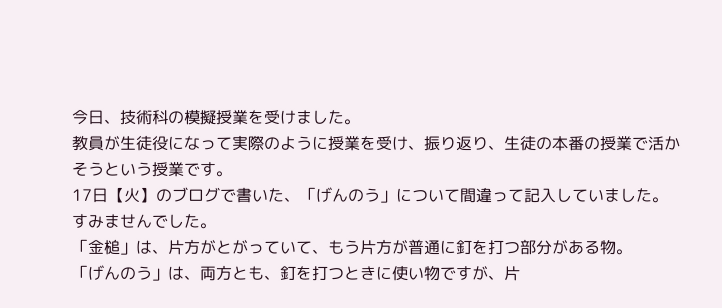今日、技術科の模擬授業を受けました。
教員が生徒役になって実際のように授業を受け、振り返り、生徒の本番の授業で活かそうという授業です。
17日【火】のブログで書いた、「げんのう」について間違って記入していました。すみませんでした。
「金槌」は、片方がとがっていて、もう片方が普通に釘を打つ部分がある物。
「げんのう」は、両方とも、釘を打つときに使い物ですが、片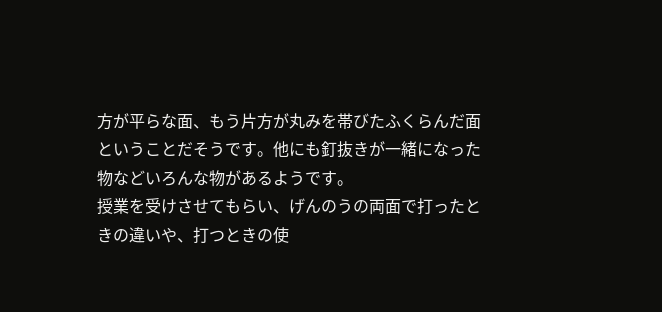方が平らな面、もう片方が丸みを帯びたふくらんだ面
ということだそうです。他にも釘抜きが一緒になった物などいろんな物があるようです。
授業を受けさせてもらい、げんのうの両面で打ったときの違いや、打つときの使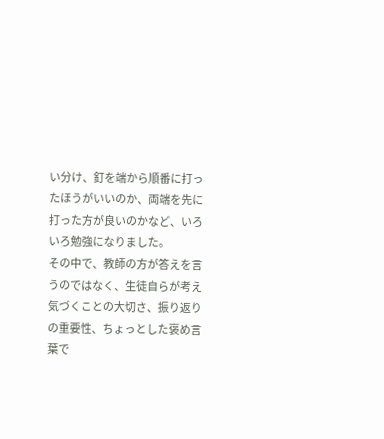い分け、釘を端から順番に打ったほうがいいのか、両端を先に打った方が良いのかなど、いろいろ勉強になりました。
その中で、教師の方が答えを言うのではなく、生徒自らが考え気づくことの大切さ、振り返りの重要性、ちょっとした褒め言葉で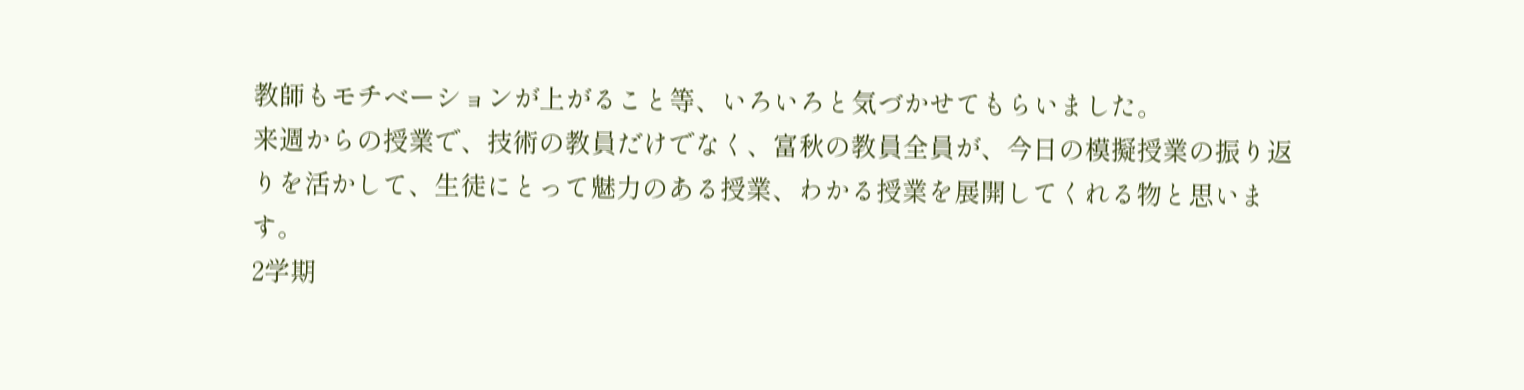教師もモチベーションが上がること等、いろいろと気づかせてもらいました。
来週からの授業で、技術の教員だけでなく、富秋の教員全員が、今日の模擬授業の振り返りを活かして、生徒にとって魅力のある授業、わかる授業を展開してくれる物と思います。
2学期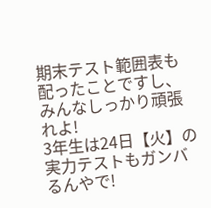期末テスト範囲表も配ったことですし、みんなしっかり頑張れよ!
3年生は24日【火】の実力テストもガンバるんやで!